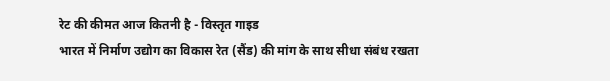रेट की कीमत आज कितनी है - विस्तृत गाइड
भारत में निर्माण उद्योग का विकास रेत (सैंड) की मांग के साथ सीधा संबंध रखता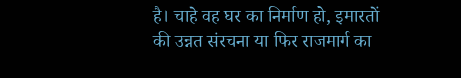है। चाहे वह घर का निर्माण हो, इमारतों की उन्नत संरचना या फिर राजमार्ग का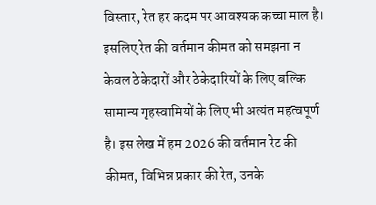विस्तार, रेत हर कदम पर आवश्यक कच्चा माल है। इसलिए रेत की वर्तमान कीमत को समझना न केवल ठेकेदारों और ठेकेदारियों के लिए बल्कि सामान्य गृहस्वामियों के लिए भी अत्यंत महत्वपूर्ण है। इस लेख में हम 2026 की वर्तमान रेट की कीमत, विभिन्न प्रकार की रेत, उनके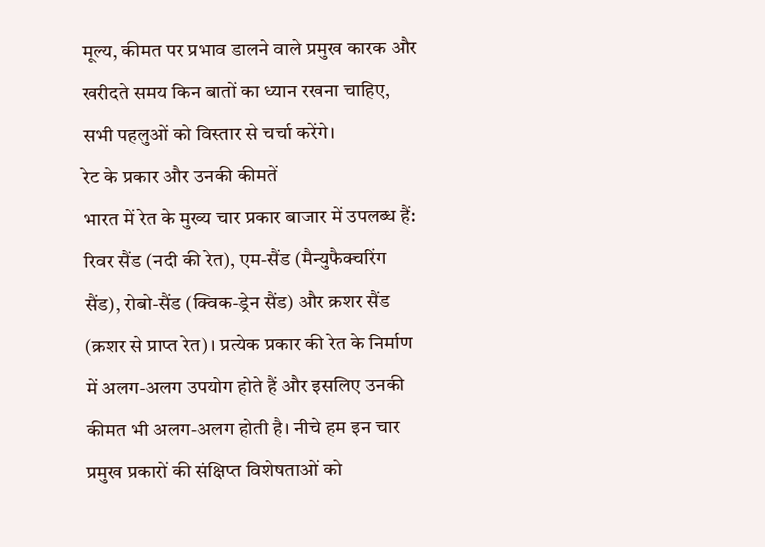मूल्य, कीमत पर प्रभाव डालने वाले प्रमुख कारक और खरीदते समय किन बातों का ध्यान रखना चाहिए, सभी पहलुओं को विस्तार से चर्चा करेंगे।
रेट के प्रकार और उनकी कीमतें
भारत में रेत के मुख्य चार प्रकार बाजार में उपलब्ध हैं: रिवर सैंड (नदी की रेत), एम-सैंड (मैन्युफैक्चरिंग सैंड), रोबो-सैंड (क्विक-ड्रेन सैंड) और क्रशर सैंड (क्रशर से प्राप्त रेत)। प्रत्येक प्रकार की रेत के निर्माण में अलग-अलग उपयोग होते हैं और इसलिए उनकी कीमत भी अलग-अलग होती है। नीचे हम इन चार प्रमुख प्रकारों की संक्षिप्त विशेषताओं को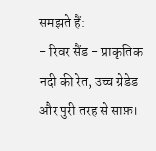समझते हैं:
- रिवर सैंड - प्राकृतिक नदी की रेत, उच्च ग्रेडेड और पुरी तरह से साफ़।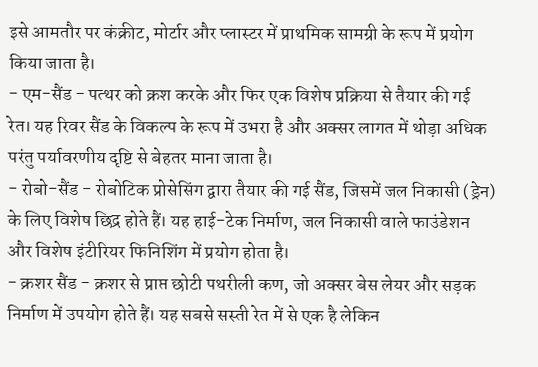इसे आमतौर पर कंक्रीट, मोर्टार और प्लास्टर में प्राथमिक सामग्री के रूप में प्रयोग किया जाता है।
- एम-सैंड - पत्थर को क्रश करके और फिर एक विशेष प्रक्रिया से तैयार की गई रेत। यह रिवर सैंड के विकल्प के रूप में उभरा है और अक्सर लागत में थोड़ा अधिक परंतु पर्यावरणीय दृष्टि से बेहतर माना जाता है।
- रोबो-सैंड - रोबोटिक प्रोसेसिंग द्वारा तैयार की गई सैंड, जिसमें जल निकासी (ड्रेन) के लिए विशेष छिद्र होते हैं। यह हाई-टेक निर्माण, जल निकासी वाले फाउंडेशन और विशेष इंटीरियर फिनिशिंग में प्रयोग होता है।
- क्रशर सैंड - क्रशर से प्राप्त छोटी पथरीली कण, जो अक्सर बेस लेयर और सड़क निर्माण में उपयोग होते हैं। यह सबसे सस्ती रेत में से एक है लेकिन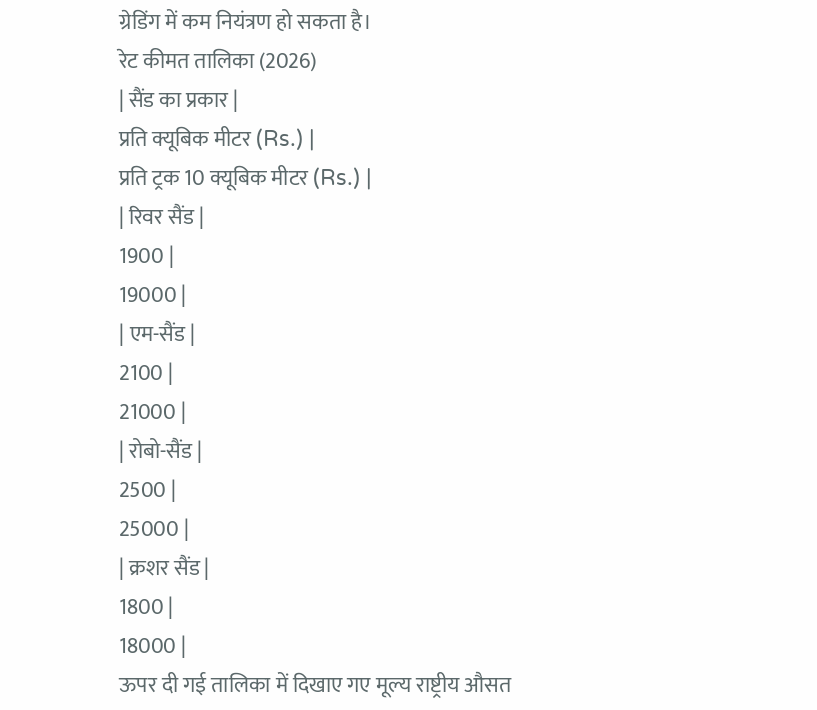ग्रेडिंग में कम नियंत्रण हो सकता है।
रेट कीमत तालिका (2026)
| सैंड का प्रकार |
प्रति क्यूबिक मीटर (Rs.) |
प्रति ट्रक 10 क्यूबिक मीटर (Rs.) |
| रिवर सैंड |
1900 |
19000 |
| एम-सैंड |
2100 |
21000 |
| रोबो-सैंड |
2500 |
25000 |
| क्रशर सैंड |
1800 |
18000 |
ऊपर दी गई तालिका में दिखाए गए मूल्य राष्ट्रीय औसत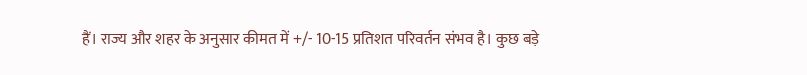हैं। राज्य और शहर के अनुसार कीमत में +/- 10-15 प्रतिशत परिवर्तन संभव है। कुछ बड़े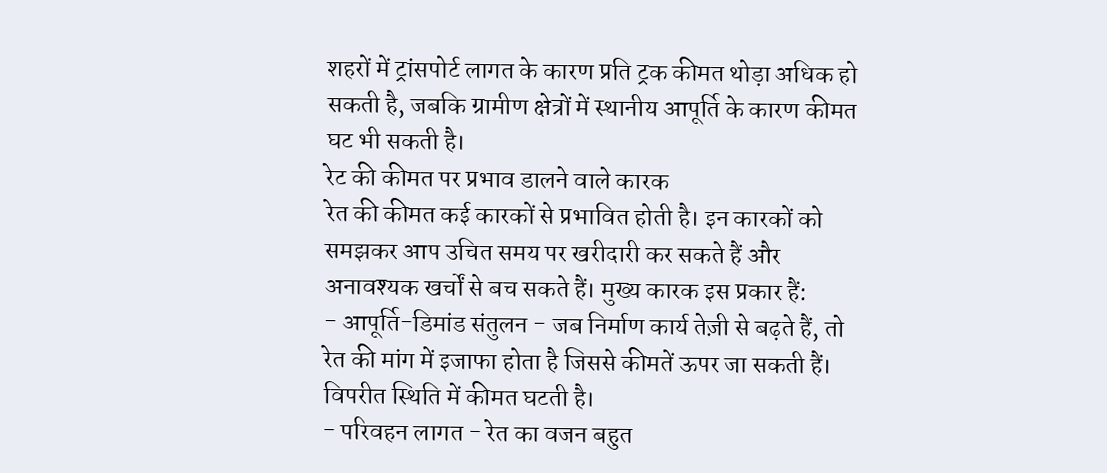शहरों में ट्रांसपोर्ट लागत के कारण प्रति ट्रक कीमत थोड़ा अधिक हो सकती है, जबकि ग्रामीण क्षेत्रों में स्थानीय आपूर्ति के कारण कीमत घट भी सकती है।
रेट की कीमत पर प्रभाव डालने वाले कारक
रेत की कीमत कई कारकों से प्रभावित होती है। इन कारकों को समझकर आप उचित समय पर खरीदारी कर सकते हैं और अनावश्यक खर्चों से बच सकते हैं। मुख्य कारक इस प्रकार हैं:
- आपूर्ति-डिमांड संतुलन - जब निर्माण कार्य तेज़ी से बढ़ते हैं, तो रेत की मांग में इजाफा होता है जिससे कीमतें ऊपर जा सकती हैं। विपरीत स्थिति में कीमत घटती है।
- परिवहन लागत - रेत का वजन बहुत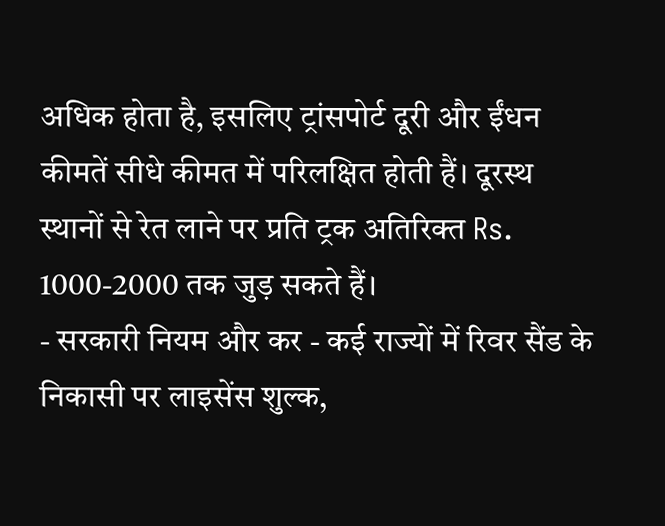अधिक होता है, इसलिए ट्रांसपोर्ट दूरी और ईंधन कीमतें सीधे कीमत में परिलक्षित होती हैं। दूरस्थ स्थानों से रेत लाने पर प्रति ट्रक अतिरिक्त Rs. 1000-2000 तक जुड़ सकते हैं।
- सरकारी नियम और कर - कई राज्यों में रिवर सैंड के निकासी पर लाइसेंस शुल्क,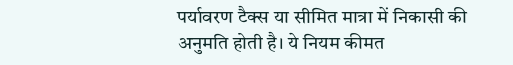पर्यावरण टैक्स या सीमित मात्रा में निकासी की अनुमति होती है। ये नियम कीमत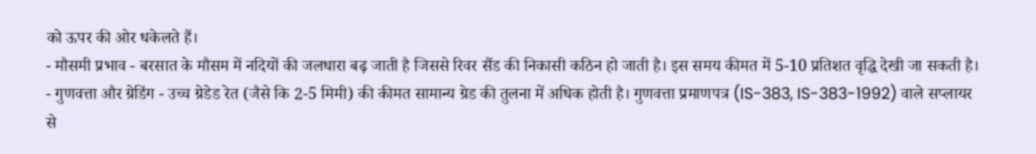को ऊपर की ओर धकेलते हैं।
- मौसमी प्रभाव - बरसात के मौसम में नदियों की जलधारा बढ़ जाती है जिससे रिवर सैंड की निकासी कठिन हो जाती है। इस समय कीमत में 5-10 प्रतिशत वृद्धि देखी जा सकती है।
- गुणवत्ता और ग्रेडिंग - उच्च ग्रेडेड रेत (जैसे कि 2-5 मिमी) की कीमत सामान्य ग्रेड की तुलना में अधिक होती है। गुणवत्ता प्रमाणपत्र (IS-383, IS-383-1992) वाले सप्लायर से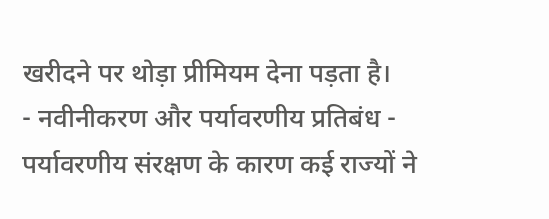खरीदने पर थोड़ा प्रीमियम देना पड़ता है।
- नवीनीकरण और पर्यावरणीय प्रतिबंध - पर्यावरणीय संरक्षण के कारण कई राज्यों ने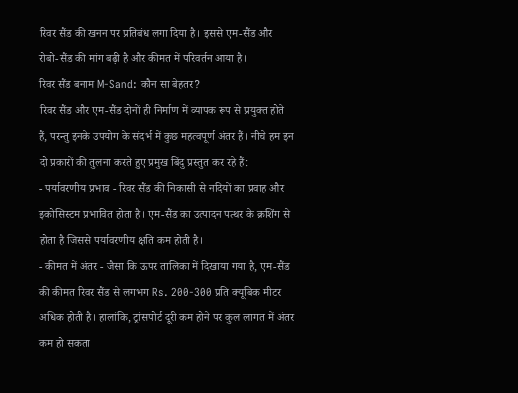रिवर सैंड की खनन पर प्रतिबंध लगा दिया है। इससे एम-सैंड और रोबो-सैंड की मांग बढ़ी है और कीमत में परिवर्तन आया है।
रिवर सैंड बनाम M-Sand: कौन सा बेहतर?
रिवर सैंड और एम-सैंड दोनों ही निर्माण में व्यापक रूप से प्रयुक्त होते हैं, परन्तु इनके उपयोग के संदर्भ में कुछ महत्वपूर्ण अंतर हैं। नीचे हम इन दो प्रकारों की तुलना करते हुए प्रमुख बिंदु प्रस्तुत कर रहे हैं:
- पर्यावरणीय प्रभाव - रिवर सैंड की निकासी से नदियों का प्रवाह और इकोसिस्टम प्रभावित होता है। एम-सैंड का उत्पादन पत्थर के क्रशिंग से होता है जिससे पर्यावरणीय क्षति कम होती है।
- कीमत में अंतर - जैसा कि ऊपर तालिका में दिखाया गया है, एम-सैंड की कीमत रिवर सैंड से लगभग Rs. 200-300 प्रति क्यूबिक मीटर अधिक होती है। हालांकि, ट्रांसपोर्ट दूरी कम होने पर कुल लागत में अंतर कम हो सकता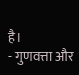है।
- गुणवत्ता और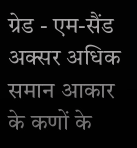ग्रेड - एम-सैंड अक्सर अधिक समान आकार के कणों के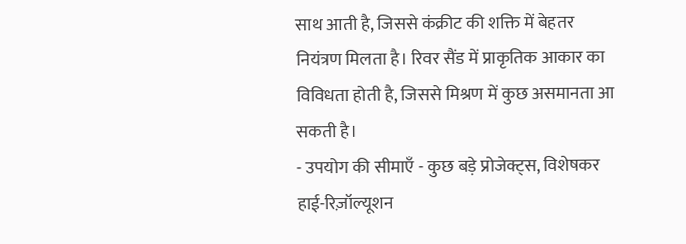साथ आती है, जिससे कंक्रीट की शक्ति में बेहतर नियंत्रण मिलता है। रिवर सैंड में प्राकृतिक आकार का विविधता होती है, जिससे मिश्रण में कुछ असमानता आ सकती है।
- उपयोग की सीमाएँ - कुछ बड़े प्रोजेक्ट्स, विशेषकर हाई-रिज़ॉल्यूशन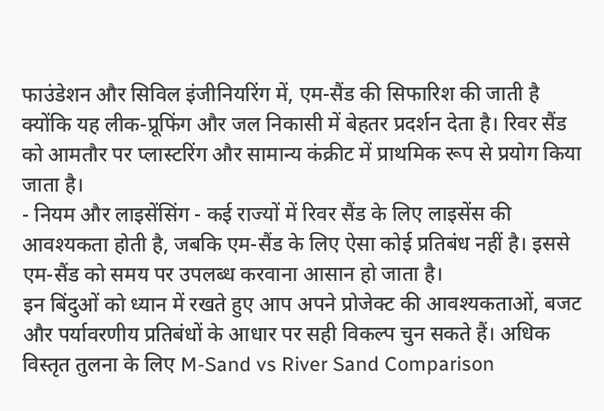फाउंडेशन और सिविल इंजीनियरिंग में, एम-सैंड की सिफारिश की जाती है क्योंकि यह लीक-प्रूफिंग और जल निकासी में बेहतर प्रदर्शन देता है। रिवर सैंड को आमतौर पर प्लास्टरिंग और सामान्य कंक्रीट में प्राथमिक रूप से प्रयोग किया जाता है।
- नियम और लाइसेंसिंग - कई राज्यों में रिवर सैंड के लिए लाइसेंस की आवश्यकता होती है, जबकि एम-सैंड के लिए ऐसा कोई प्रतिबंध नहीं है। इससे एम-सैंड को समय पर उपलब्ध करवाना आसान हो जाता है।
इन बिंदुओं को ध्यान में रखते हुए आप अपने प्रोजेक्ट की आवश्यकताओं, बजट और पर्यावरणीय प्रतिबंधों के आधार पर सही विकल्प चुन सकते हैं। अधिक विस्तृत तुलना के लिए M-Sand vs River Sand Comparison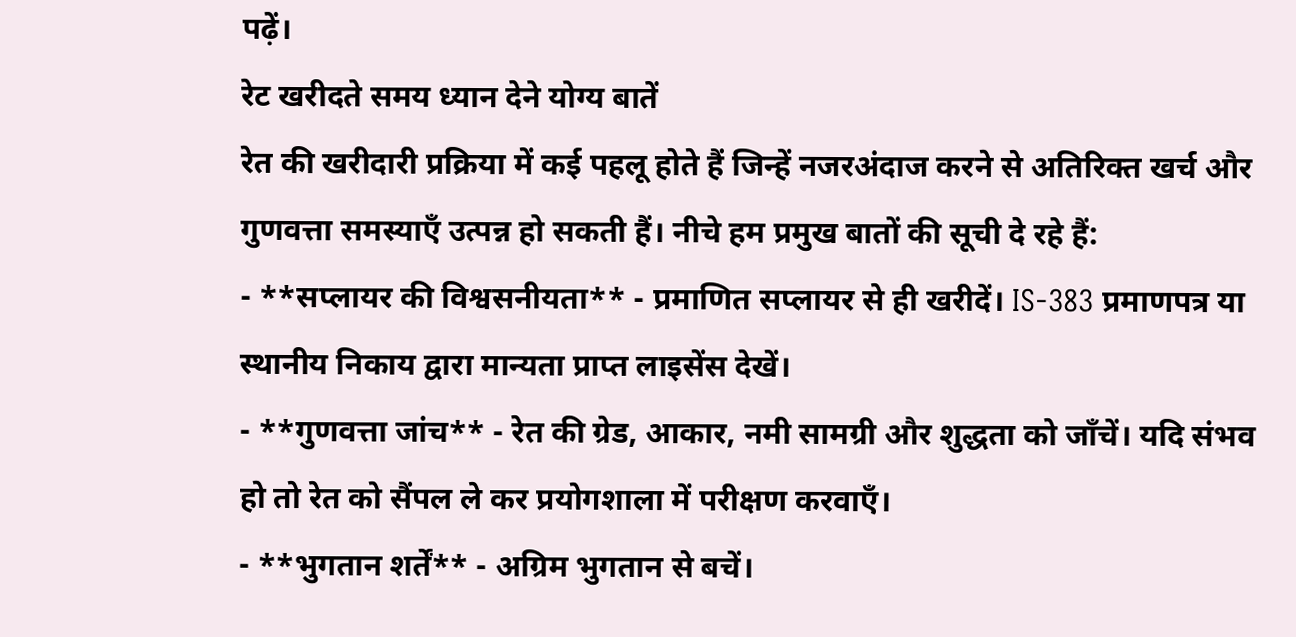पढ़ें।
रेट खरीदते समय ध्यान देने योग्य बातें
रेत की खरीदारी प्रक्रिया में कई पहलू होते हैं जिन्हें नजरअंदाज करने से अतिरिक्त खर्च और गुणवत्ता समस्याएँ उत्पन्न हो सकती हैं। नीचे हम प्रमुख बातों की सूची दे रहे हैं:
- **सप्लायर की विश्वसनीयता** - प्रमाणित सप्लायर से ही खरीदें। IS-383 प्रमाणपत्र या स्थानीय निकाय द्वारा मान्यता प्राप्त लाइसेंस देखें।
- **गुणवत्ता जांच** - रेत की ग्रेड, आकार, नमी सामग्री और शुद्धता को जाँचें। यदि संभव हो तो रेत को सैंपल ले कर प्रयोगशाला में परीक्षण करवाएँ।
- **भुगतान शर्तें** - अग्रिम भुगतान से बचें।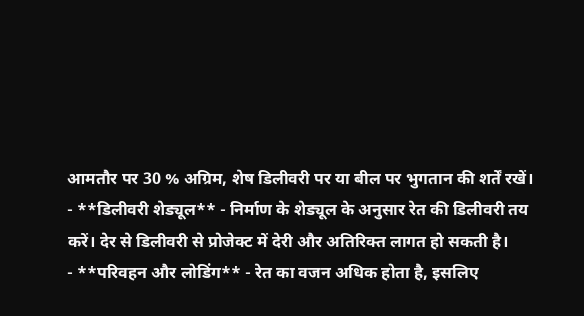आमतौर पर 30 % अग्रिम, शेष डिलीवरी पर या बील पर भुगतान की शर्तें रखें।
- **डिलीवरी शेड्यूल** - निर्माण के शेड्यूल के अनुसार रेत की डिलीवरी तय करें। देर से डिलीवरी से प्रोजेक्ट में देरी और अतिरिक्त लागत हो सकती है।
- **परिवहन और लोडिंग** - रेत का वजन अधिक होता है, इसलिए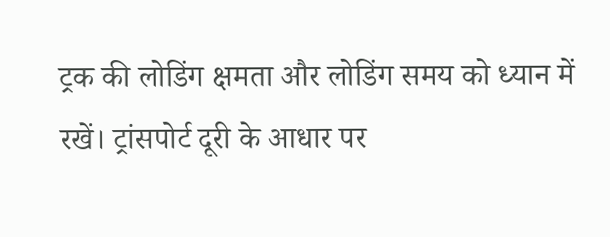ट्रक की लोडिंग क्षमता और लोडिंग समय को ध्यान में रखें। ट्रांसपोर्ट दूरी के आधार पर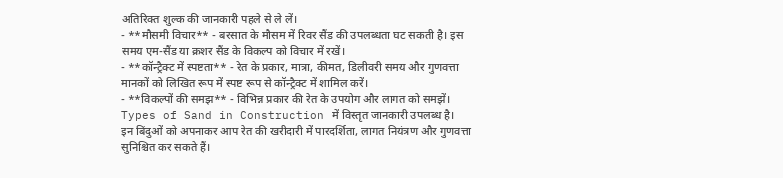अतिरिक्त शुल्क की जानकारी पहले से ले लें।
- **मौसमी विचार** - बरसात के मौसम में रिवर सैंड की उपलब्धता घट सकती है। इस समय एम-सैंड या क्रशर सैंड के विकल्प को विचार में रखें।
- **कॉन्ट्रैक्ट में स्पष्टता** - रेत के प्रकार, मात्रा, कीमत, डिलीवरी समय और गुणवत्ता मानकों को लिखित रूप में स्पष्ट रूप से कॉन्ट्रैक्ट में शामिल करें।
- **विकल्पों की समझ** - विभिन्न प्रकार की रेत के उपयोग और लागत को समझें। Types of Sand in Construction में विस्तृत जानकारी उपलब्ध है।
इन बिंदुओं को अपनाकर आप रेत की खरीदारी में पारदर्शिता, लागत नियंत्रण और गुणवत्ता सुनिश्चित कर सकते हैं।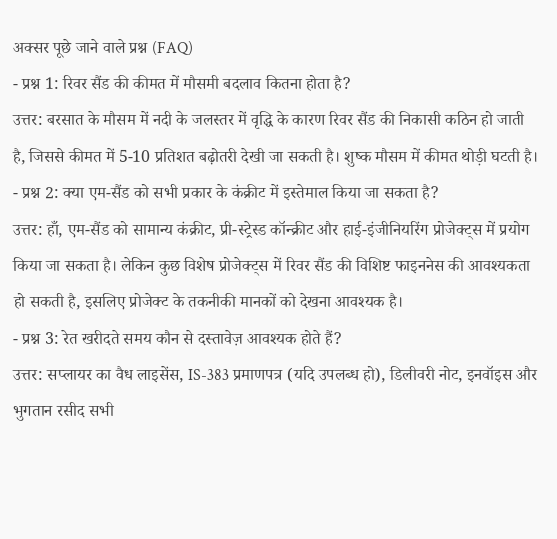अक्सर पूछे जाने वाले प्रश्न (FAQ)
- प्रश्न 1: रिवर सैंड की कीमत में मौसमी बदलाव कितना होता है?
उत्तर: बरसात के मौसम में नदी के जलस्तर में वृद्धि के कारण रिवर सैंड की निकासी कठिन हो जाती है, जिससे कीमत में 5-10 प्रतिशत बढ़ोतरी देखी जा सकती है। शुष्क मौसम में कीमत थोड़ी घटती है।
- प्रश्न 2: क्या एम-सैंड को सभी प्रकार के कंक्रीट में इस्तेमाल किया जा सकता है?
उत्तर: हाँ, एम-सैंड को सामान्य कंक्रीट, प्री-स्ट्रेस्ड कॉन्क्रीट और हाई-इंजीनियरिंग प्रोजेक्ट्स में प्रयोग किया जा सकता है। लेकिन कुछ विशेष प्रोजेक्ट्स में रिवर सैंड की विशिष्ट फाइननेस की आवश्यकता हो सकती है, इसलिए प्रोजेक्ट के तकनीकी मानकों को देखना आवश्यक है।
- प्रश्न 3: रेत खरीदते समय कौन से दस्तावेज़ आवश्यक होते हैं?
उत्तर: सप्लायर का वैध लाइसेंस, IS-383 प्रमाणपत्र (यदि उपलब्ध हो), डिलीवरी नोट, इनवॉइस और भुगतान रसीद सभी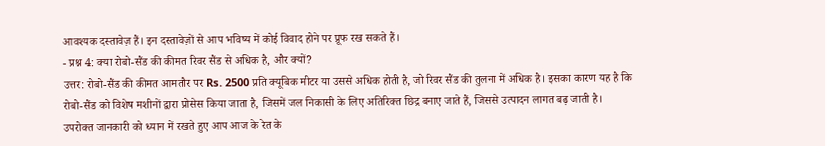आवश्यक दस्तावेज़ हैं। इन दस्तावेज़ों से आप भविष्य में कोई विवाद होने पर प्रूफ रख सकते हैं।
- प्रश्न 4: क्या रोबो-सैंड की कीमत रिवर सैंड से अधिक है, और क्यों?
उत्तर: रोबो-सैंड की कीमत आमतौर पर Rs. 2500 प्रति क्यूबिक मीटर या उससे अधिक होती है, जो रिवर सैंड की तुलना में अधिक है। इसका कारण यह है कि रोबो-सैंड को विशेष मशीनों द्वारा प्रोसेस किया जाता है, जिसमें जल निकासी के लिए अतिरिक्त छिद्र बनाए जाते हैं, जिससे उत्पादन लागत बढ़ जाती है।
उपरोक्त जानकारी को ध्यान में रखते हुए आप आज के रेत के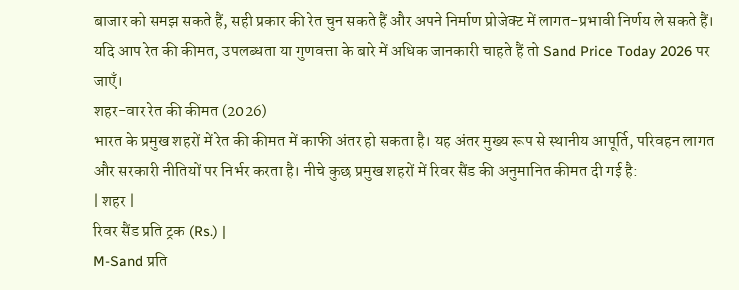बाजार को समझ सकते हैं, सही प्रकार की रेत चुन सकते हैं और अपने निर्माण प्रोजेक्ट में लागत-प्रभावी निर्णय ले सकते हैं। यदि आप रेत की कीमत, उपलब्धता या गुणवत्ता के बारे में अधिक जानकारी चाहते हैं तो Sand Price Today 2026 पर जाएँ।
शहर-वार रेत की कीमत (2026)
भारत के प्रमुख शहरों में रेत की कीमत में काफी अंतर हो सकता है। यह अंतर मुख्य रूप से स्थानीय आपूर्ति, परिवहन लागत और सरकारी नीतियों पर निर्भर करता है। नीचे कुछ प्रमुख शहरों में रिवर सैंड की अनुमानित कीमत दी गई है:
| शहर |
रिवर सैंड प्रति ट्रक (Rs.) |
M-Sand प्रति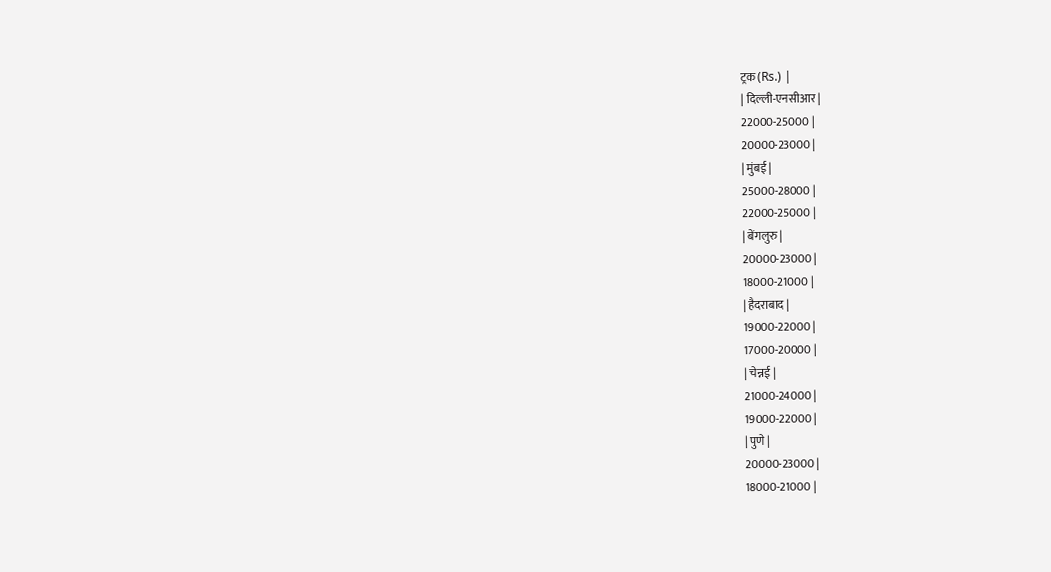ट्रक (Rs.) |
| दिल्ली-एनसीआर |
22000-25000 |
20000-23000 |
| मुंबई |
25000-28000 |
22000-25000 |
| बेंगलुरु |
20000-23000 |
18000-21000 |
| हैदराबाद |
19000-22000 |
17000-20000 |
| चेन्नई |
21000-24000 |
19000-22000 |
| पुणे |
20000-23000 |
18000-21000 |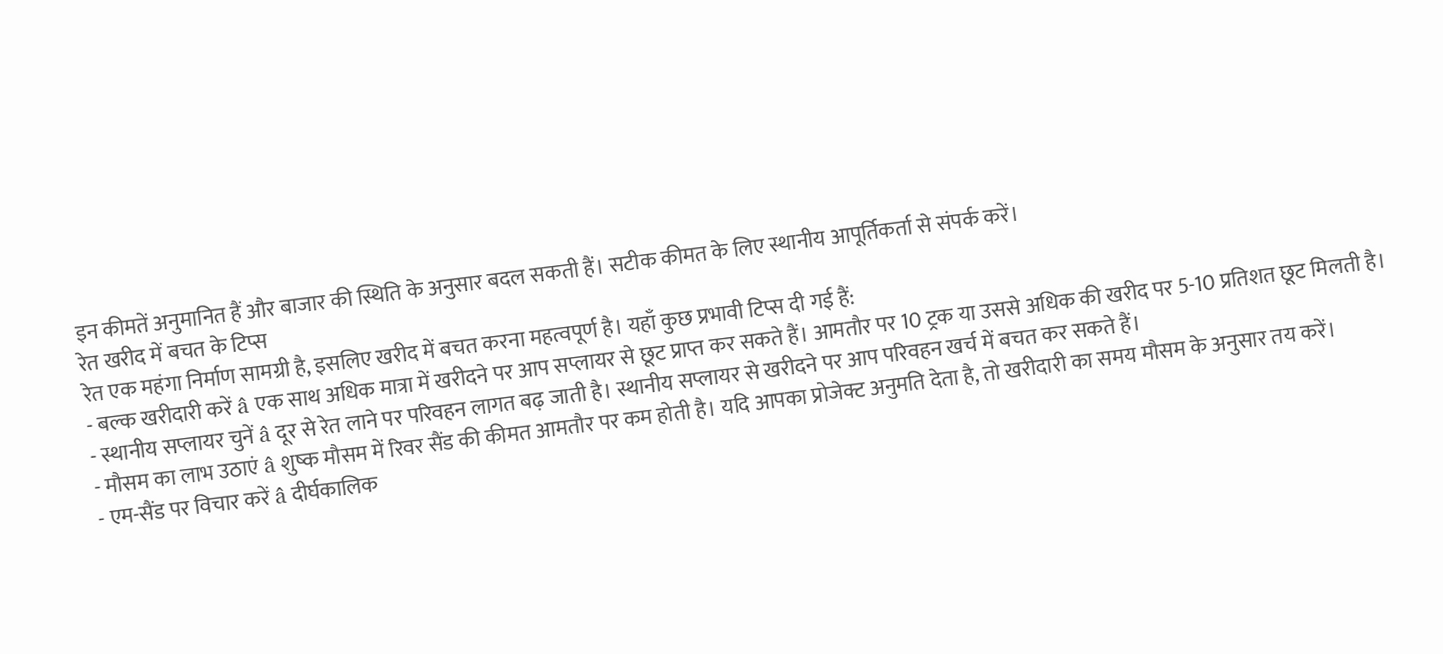इन कीमतें अनुमानित हैं और बाजार की स्थिति के अनुसार बदल सकती हैं। सटीक कीमत के लिए स्थानीय आपूर्तिकर्ता से संपर्क करें।
रेत खरीद में बचत के टिप्स
रेत एक महंगा निर्माण सामग्री है, इसलिए खरीद में बचत करना महत्वपूर्ण है। यहाँ कुछ प्रभावी टिप्स दी गई हैं:
- बल्क खरीदारी करें â एक साथ अधिक मात्रा में खरीदने पर आप सप्लायर से छूट प्राप्त कर सकते हैं। आमतौर पर 10 ट्रक या उससे अधिक की खरीद पर 5-10 प्रतिशत छूट मिलती है।
- स्थानीय सप्लायर चुनें â दूर से रेत लाने पर परिवहन लागत बढ़ जाती है। स्थानीय सप्लायर से खरीदने पर आप परिवहन खर्च में बचत कर सकते हैं।
- मौसम का लाभ उठाएं â शुष्क मौसम में रिवर सैंड की कीमत आमतौर पर कम होती है। यदि आपका प्रोजेक्ट अनुमति देता है, तो खरीदारी का समय मौसम के अनुसार तय करें।
- एम-सैंड पर विचार करें â दीर्घकालिक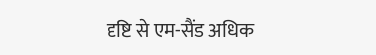दृष्टि से एम-सैंड अधिक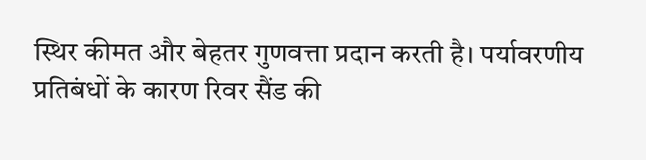स्थिर कीमत और बेहतर गुणवत्ता प्रदान करती है। पर्यावरणीय प्रतिबंधों के कारण रिवर सैंड की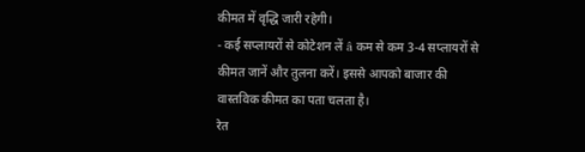कीमत में वृद्धि जारी रहेगी।
- कई सप्लायरों से कोटेशन लें â कम से कम 3-4 सप्लायरों से कीमत जानें और तुलना करें। इससे आपको बाजार की वास्तविक कीमत का पता चलता है।
रेत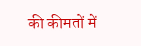की कीमतों में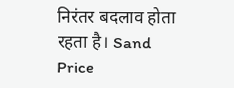निरंतर बदलाव होता रहता है। Sand Price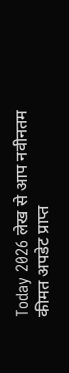Today 2026 लेख से आप नवीनतम कीमत अपडेट प्राप्त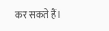कर सकते हैं।